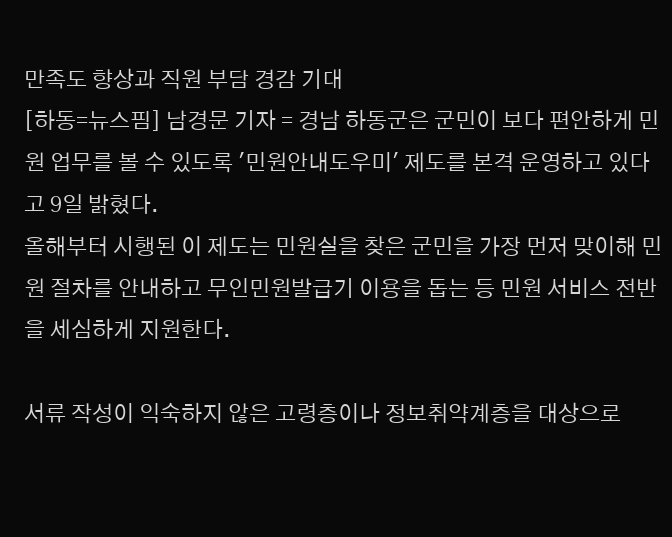만족도 향상과 직원 부담 경감 기대
[하동=뉴스핌] 남경문 기자 = 경남 하동군은 군민이 보다 편안하게 민원 업무를 볼 수 있도록 '민원안내도우미' 제도를 본격 운영하고 있다고 9일 밝혔다.
올해부터 시행된 이 제도는 민원실을 찾은 군민을 가장 먼저 맞이해 민원 절차를 안내하고 무인민원발급기 이용을 돕는 등 민원 서비스 전반을 세심하게 지원한다.

서류 작성이 익숙하지 않은 고령층이나 정보취약계층을 대상으로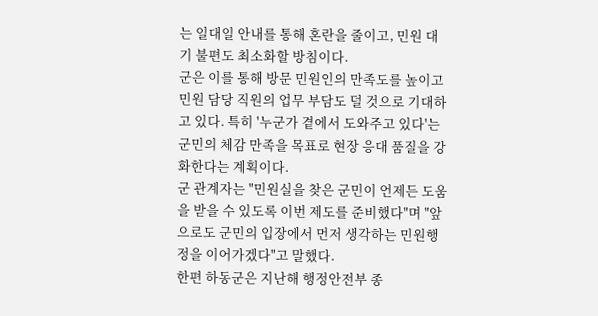는 일대일 안내를 통해 혼란을 줄이고, 민원 대기 불편도 최소화할 방침이다.
군은 이를 통해 방문 민원인의 만족도를 높이고 민원 담당 직원의 업무 부담도 덜 것으로 기대하고 있다. 특히 '누군가 곁에서 도와주고 있다'는 군민의 체감 만족을 목표로 현장 응대 품질을 강화한다는 계획이다.
군 관계자는 "민원실을 찾은 군민이 언제든 도움을 받을 수 있도록 이번 제도를 준비했다"며 "앞으로도 군민의 입장에서 먼저 생각하는 민원행정을 이어가겠다"고 말했다.
한편 하동군은 지난해 행정안전부 종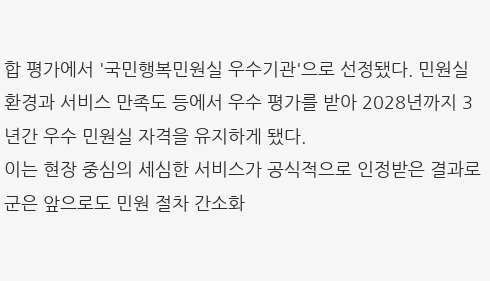합 평가에서 '국민행복민원실 우수기관'으로 선정됐다. 민원실 환경과 서비스 만족도 등에서 우수 평가를 받아 2028년까지 3년간 우수 민원실 자격을 유지하게 됐다.
이는 현장 중심의 세심한 서비스가 공식적으로 인정받은 결과로 군은 앞으로도 민원 절차 간소화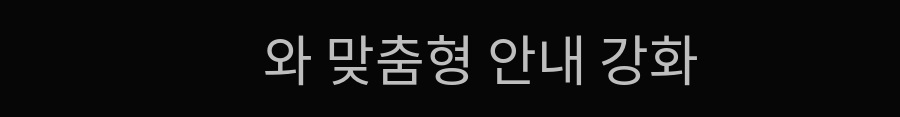와 맞춤형 안내 강화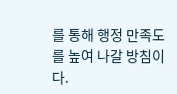를 통해 행정 만족도를 높여 나갈 방침이다.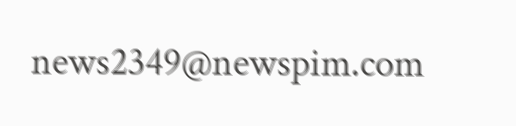news2349@newspim.com